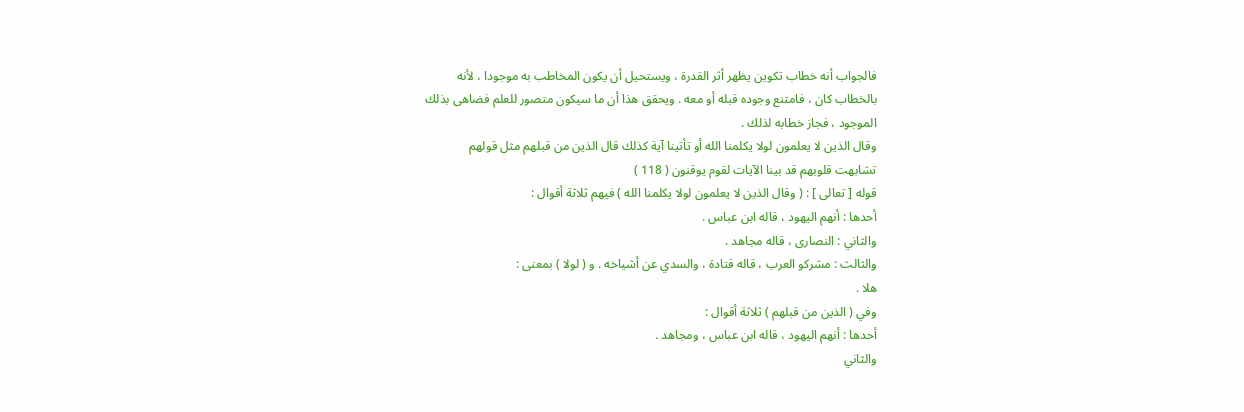فالجواب أنه خطاب تكوين يظهر أثر القدرة ، ويستحيل أن يكون المخاطب به موجودا ، لأنه
بالخطاب كان ، فامتنع وجوده قبله أو معه . ويحقق هذا أن ما سيكون متصور للعلم فضاهى بذلك
الموجود ، فجاز خطابه لذلك .
وقال الذين لا يعلمون لولا يكلمنا الله أو تأتينا آية كذلك قال الذين من قبلهم مثل قولهم
تشابهت قلوبهم قد بينا الآيات لقوم يوقنون ( 118 )
قوله [ تعالى ] : ( وقال الذين لا يعلمون لولا يكلمنا الله ) فيهم ثلاثة أقوال :
أحدها : أنهم اليهود ، قاله ابن عباس .
والثاني : النصارى ، قاله مجاهد .
والثالث : مشركو العرب ، قاله قتادة ، والسدي عن أشياخه . و ( لولا ) بمعنى :
هلا .
وفي ( الذين من قبلهم ) ثلاثة أقوال :
أحدها : أنهم اليهود ، قاله ابن عباس ، ومجاهد .
والثاني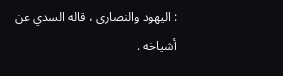: اليهود والنصارى ، قاله السدي عن أشياخه .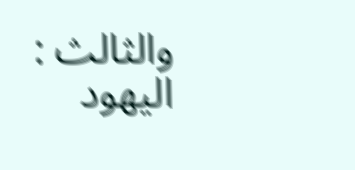والثالث : اليهود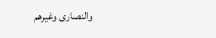والنصارى وغيرهم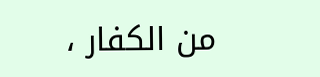من الكفار ،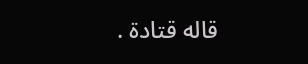قاله قتادة .